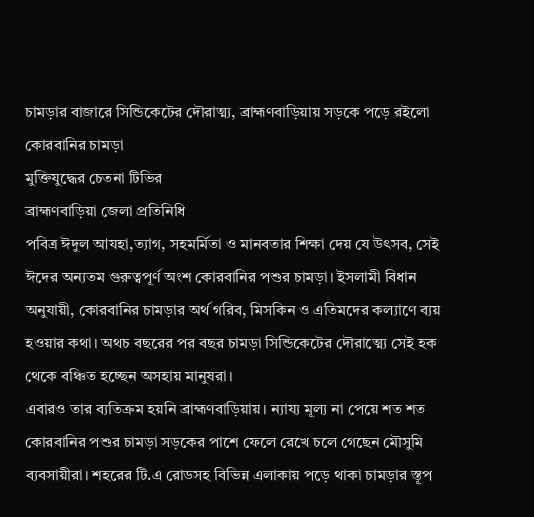চামড়ার বাজারে সিন্ডিকেটের দৌরাত্ম্য, ব্রাহ্মণবাড়িয়ায় সড়কে পড়ে রইলো কোরবানির চামড়া
মুক্তিযুদ্ধের চেতনা টিভির
ব্রাহ্মণবাড়িয়া জেলা প্রতিনিধি
পবিত্র ঈদুল আযহা,ত্যাগ, সহমর্মিতা ও মানবতার শিক্ষা দেয় যে উৎসব, সেই ঈদের অন্যতম গুরুত্বপূর্ণ অংশ কোরবানির পশুর চামড়া। ইসলামী বিধান অনুযায়ী, কোরবানির চামড়ার অর্থ গরিব, মিসকিন ও এতিমদের কল্যাণে ব্যয় হওয়ার কথা। অথচ বছরের পর বছর চামড়া সিন্ডিকেটের দৌরাত্ম্যে সেই হক থেকে বঞ্চিত হচ্ছেন অসহায় মানুষরা।
এবারও তার ব্যতিক্রম হয়নি ব্রাহ্মণবাড়িয়ায়। ন্যায্য মূল্য না পেয়ে শত শত কোরবানির পশুর চামড়া সড়কের পাশে ফেলে রেখে চলে গেছেন মৌসুমি ব্যবসায়ীরা। শহরের টি.এ রোডসহ বিভিন্ন এলাকায় পড়ে থাকা চামড়ার স্তূপ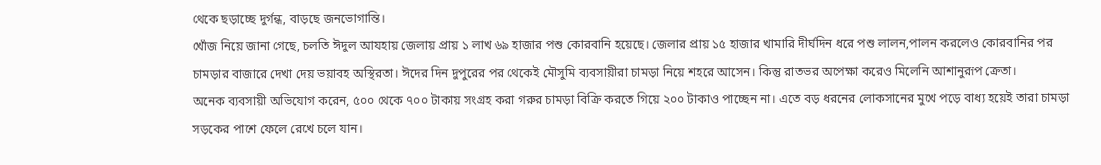থেকে ছড়াচ্ছে দুর্গন্ধ, বাড়ছে জনভোগান্তি।
খোঁজ নিয়ে জানা গেছে, চলতি ঈদুল আযহায় জেলায় প্রায় ১ লাখ ৬৯ হাজার পশু কোরবানি হয়েছে। জেলার প্রায় ১৫ হাজার খামারি দীর্ঘদিন ধরে পশু লালন,পালন করলেও কোরবানির পর চামড়ার বাজারে দেখা দেয় ভয়াবহ অস্থিরতা। ঈদের দিন দুপুরের পর থেকেই মৌসুমি ব্যবসায়ীরা চামড়া নিয়ে শহরে আসেন। কিন্তু রাতভর অপেক্ষা করেও মিলেনি আশানুরূপ ক্রেতা।
অনেক ব্যবসায়ী অভিযোগ করেন, ৫০০ থেকে ৭০০ টাকায় সংগ্রহ করা গরুর চামড়া বিক্রি করতে গিয়ে ২০০ টাকাও পাচ্ছেন না। এতে বড় ধরনের লোকসানের মুখে পড়ে বাধ্য হয়েই তারা চামড়া সড়কের পাশে ফেলে রেখে চলে যান।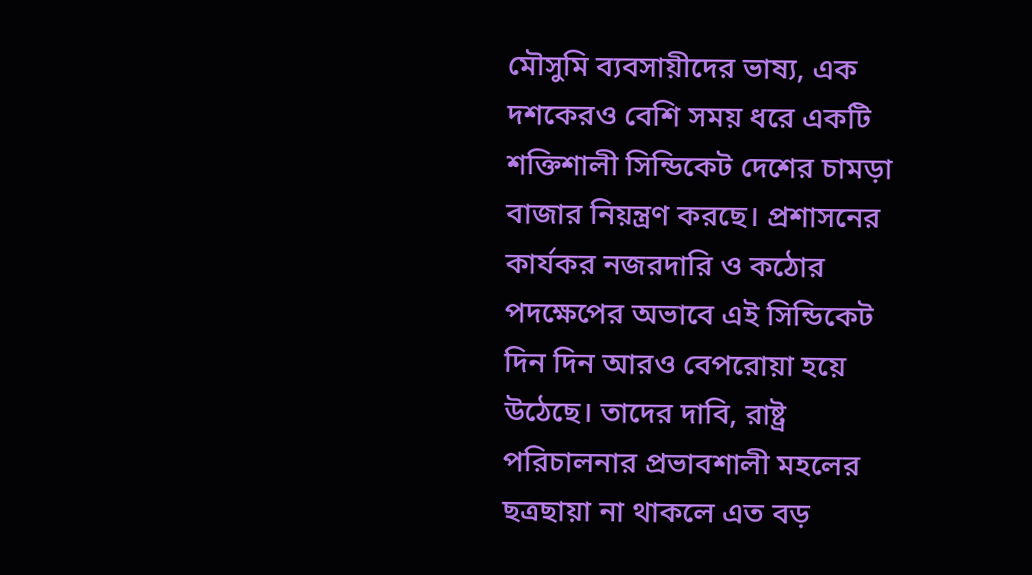মৌসুমি ব্যবসায়ীদের ভাষ্য, এক দশকেরও বেশি সময় ধরে একটি শক্তিশালী সিন্ডিকেট দেশের চামড়া বাজার নিয়ন্ত্রণ করছে। প্রশাসনের কার্যকর নজরদারি ও কঠোর পদক্ষেপের অভাবে এই সিন্ডিকেট দিন দিন আরও বেপরোয়া হয়ে উঠেছে। তাদের দাবি, রাষ্ট্র পরিচালনার প্রভাবশালী মহলের ছত্রছায়া না থাকলে এত বড়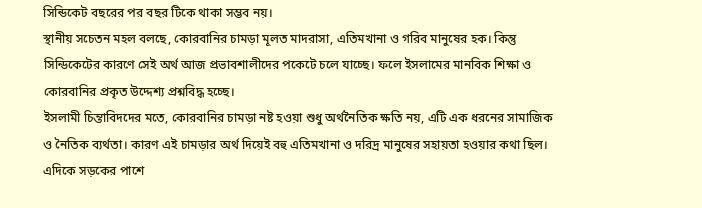সিন্ডিকেট বছরের পর বছর টিকে থাকা সম্ভব নয়।
স্থানীয় সচেতন মহল বলছে, কোরবানির চামড়া মূলত মাদরাসা, এতিমখানা ও গরিব মানুষের হক। কিন্তু সিন্ডিকেটের কারণে সেই অর্থ আজ প্রভাবশালীদের পকেটে চলে যাচ্ছে। ফলে ইসলামের মানবিক শিক্ষা ও কোরবানির প্রকৃত উদ্দেশ্য প্রশ্নবিদ্ধ হচ্ছে।
ইসলামী চিন্তাবিদদের মতে, কোরবানির চামড়া নষ্ট হওয়া শুধু অর্থনৈতিক ক্ষতি নয়, এটি এক ধরনের সামাজিক ও নৈতিক ব্যর্থতা। কারণ এই চামড়ার অর্থ দিয়েই বহু এতিমখানা ও দরিদ্র মানুষের সহায়তা হওয়ার কথা ছিল।
এদিকে সড়কের পাশে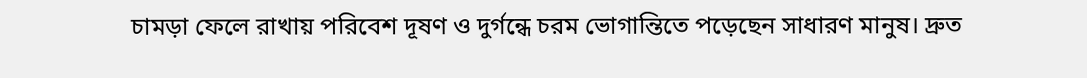চামড়া ফেলে রাখায় পরিবেশ দূষণ ও দুর্গন্ধে চরম ভোগান্তিতে পড়েছেন সাধারণ মানুষ। দ্রুত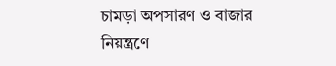চামড়া অপসারণ ও বাজার নিয়ন্ত্রণে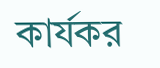কার্যকর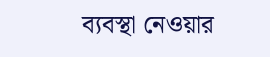ব্যবস্থা নেওয়ার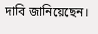দাবি জানিয়েছেন।